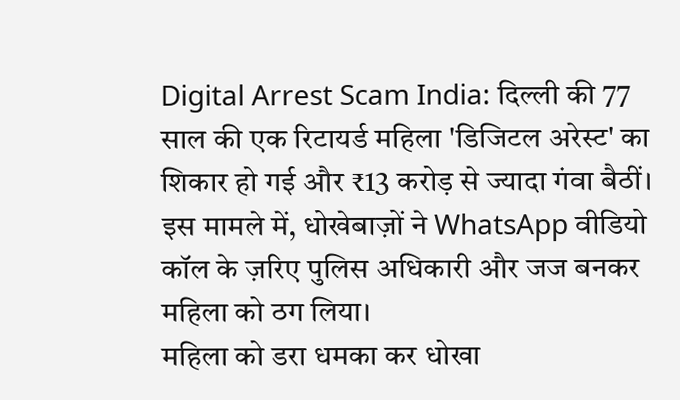Digital Arrest Scam India: दिल्ली की 77 साल की एक रिटायर्ड महिला 'डिजिटल अरेस्ट' का शिकार हो गई और ₹13 करोड़ से ज्यादा गंवा बैठीं। इस मामले में, धोखेबाज़ों ने WhatsApp वीडियो कॉल के ज़रिए पुलिस अधिकारी और जज बनकर महिला को ठग लिया।
महिला को डरा धमका कर धोखा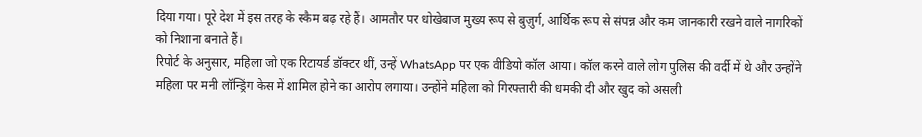दिया गया। पूरे देश में इस तरह के स्कैम बढ़ रहे हैं। आमतौर पर धोखेबाज मुख्य रूप से बुज़ुर्ग, आर्थिक रूप से संपन्न और कम जानकारी रखने वाले नागरिकों को निशाना बनाते हैं।
रिपोर्ट के अनुसार, महिला जो एक रिटायर्ड डॉक्टर थीं, उन्हें WhatsApp पर एक वीडियो कॉल आया। कॉल करने वाले लोग पुलिस की वर्दी में थे और उन्होंने महिला पर मनी लॉन्ड्रिंग केस में शामिल होने का आरोप लगाया। उन्होंने महिला को गिरफ्तारी की धमकी दी और खुद को असली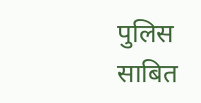पुलिस साबित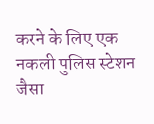करने के लिए एक नकली पुलिस स्टेशन जैसा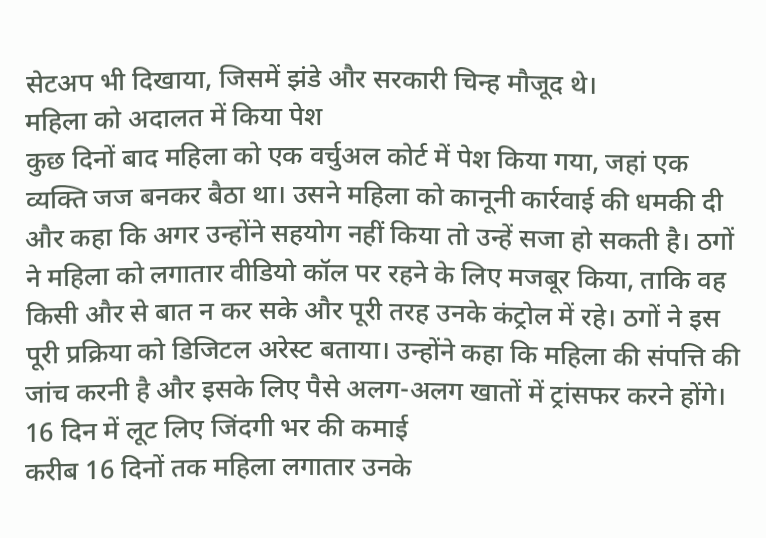सेटअप भी दिखाया, जिसमें झंडे और सरकारी चिन्ह मौजूद थे।
महिला को अदालत में किया पेश
कुछ दिनों बाद महिला को एक वर्चुअल कोर्ट में पेश किया गया, जहां एक व्यक्ति जज बनकर बैठा था। उसने महिला को कानूनी कार्रवाई की धमकी दी और कहा कि अगर उन्होंने सहयोग नहीं किया तो उन्हें सजा हो सकती है। ठगों ने महिला को लगातार वीडियो कॉल पर रहने के लिए मजबूर किया, ताकि वह किसी और से बात न कर सके और पूरी तरह उनके कंट्रोल में रहे। ठगों ने इस पूरी प्रक्रिया को डिजिटल अरेस्ट बताया। उन्होंने कहा कि महिला की संपत्ति की जांच करनी है और इसके लिए पैसे अलग-अलग खातों में ट्रांसफर करने होंगे।
16 दिन में लूट लिए जिंदगी भर की कमाई
करीब 16 दिनों तक महिला लगातार उनके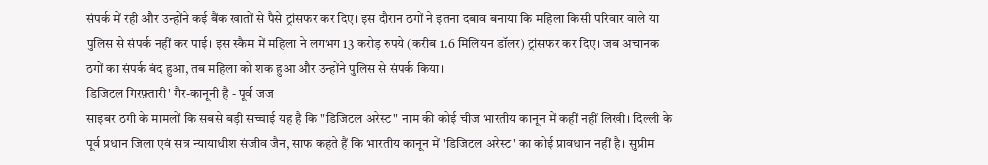संपर्क में रही और उन्होंने कई बैंक खातों से पैसे ट्रांसफर कर दिए। इस दौरान ठगों ने इतना दबाव बनाया कि महिला किसी परिवार वाले या पुलिस से संपर्क नहीं कर पाई। इस स्कैम में महिला ने लगभग 13 करोड़ रुपये (करीब 1.6 मिलियन डॉलर) ट्रांसफर कर दिए। जब अचानक ठगों का संपर्क बंद हुआ, तब महिला को शक हुआ और उन्होंने पुलिस से संपर्क किया।
डिजिटल गिरफ़्तारी' गैर-कानूनी है - पूर्व जज
साइबर ठगी के मामलों कि सबसे बड़ी सच्चाई यह है कि "डिजिटल अरेस्ट" नाम की कोई चीज भारतीय कानून में कहीं नहीं लिखी। दिल्ली के पूर्व प्रधान जिला एवं सत्र न्यायाधीश संजीव जैन, साफ कहते हैं कि भारतीय कानून में 'डिजिटल अरेस्ट' का कोई प्रावधान नहीं है। सुप्रीम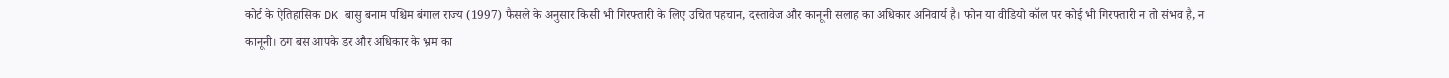कोर्ट के ऐतिहासिक DK बासु बनाम पश्चिम बंगाल राज्य (1997) फैसले के अनुसार किसी भी गिरफ्तारी के लिए उचित पहचान, दस्तावेज और कानूनी सलाह का अधिकार अनिवार्य है। फोन या वीडियो कॉल पर कोई भी गिरफ्तारी न तो संभव है, न कानूनी। ठग बस आपके डर और अधिकार के भ्रम का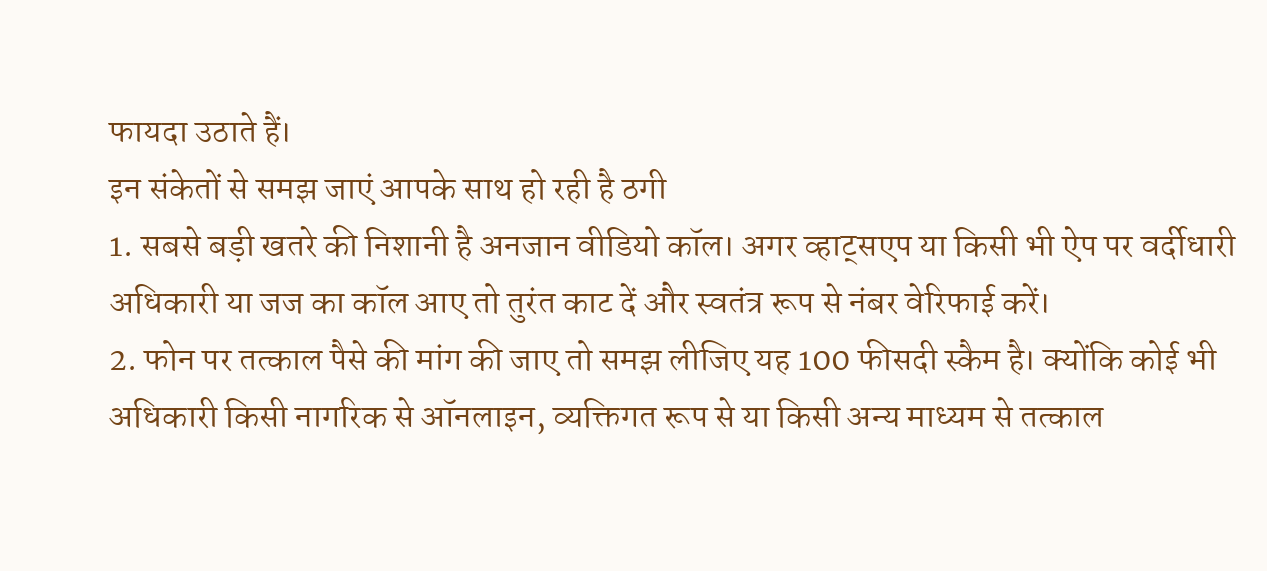फायदा उठाते हैं।
इन संकेतों से समझ जाएं आपके साथ हो रही है ठगी
1. सबसे बड़ी खतरे की निशानी है अनजान वीडियो कॉल। अगर व्हाट्सएप या किसी भी ऐप पर वर्दीधारी अधिकारी या जज का कॉल आए तो तुरंत काट दें और स्वतंत्र रूप से नंबर वेरिफाई करें।
2. फोन पर तत्काल पैसे की मांग की जाए तो समझ लीजिए यह 100 फीसदी स्कैम है। क्योंकि कोई भी अधिकारी किसी नागरिक से ऑनलाइन, व्यक्तिगत रूप से या किसी अन्य माध्यम से तत्काल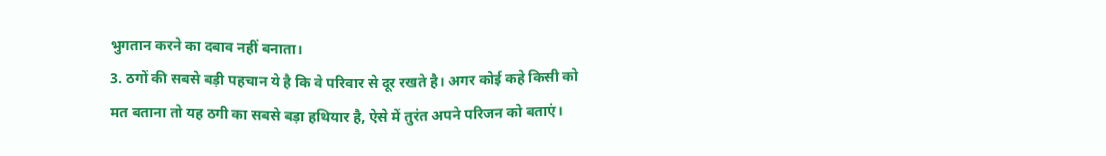भुगतान करने का दबाव नहीं बनाता।
3. ठगों की सबसे बड़ी पहचान ये है कि वे परिवार से दूर रखते है। अगर कोई कहे किसी को मत बताना तो यह ठगी का सबसे बड़ा हथियार है, ऐसे में तुरंत अपने परिजन को बताएं।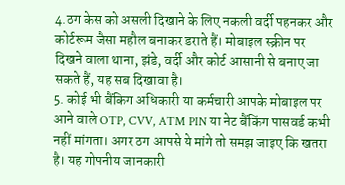4.ठग केस को असली दिखाने के लिए नकली वर्दी पहनकर और कोर्टरूम जैसा महौल बनाकर डराते हैं। मोबाइल स्क्रीन पर दिखने वाला थाना, झंडे, वर्दी और कोर्ट आसानी से बनाए जा सकते हैं, यह सब दिखावा है।
5. कोई भी बैंकिग अधिकारी या कर्मचारी आपके मोबाइल पर आने वाले OTP, CVV, ATM PIN या नेट बैंकिंग पासवर्ड कभी नहीं मांगता। अगर ठग आपसे ये मांगे तो समझ जाइए कि खतरा है। यह गोपनीय जानकारी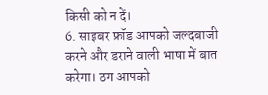किसी को न दें।
6. साइबर फ्रॉड आपको जल्दबाजी करने और डराने वाली भाषा में बात करेगा। ठग आपको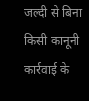जल्दी से बिना किसी कानूनी कार्रवाई के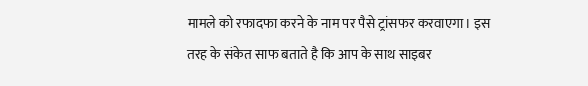मामले को रफादफा करने के नाम पर पैसे ट्रांसफर करवाएगा। इस तरह के संकेत साफ बताते है कि आप के साथ साइबर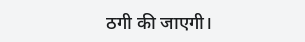ठगी की जाएगी।